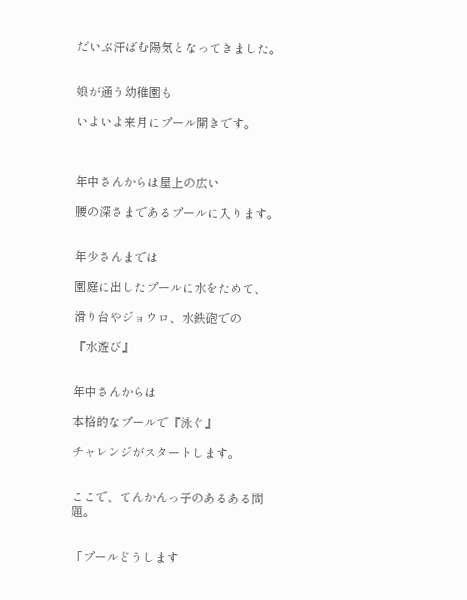だいぶ汗ばむ陽気となってきました。


娘が通う幼稚園も

いよいよ来月にプール開きです。



年中さんからは屋上の広い

腰の深さまであるプールに入ります。


年少さんまでは

園庭に出したプールに水をためて、

滑り台やジョウロ、水鉄砲での

『水遊び』


年中さんからは

本格的なプールで『泳ぐ』

チャレンジがスタートします。


ここで、てんかんっ子のあるある問題。


「プールどうします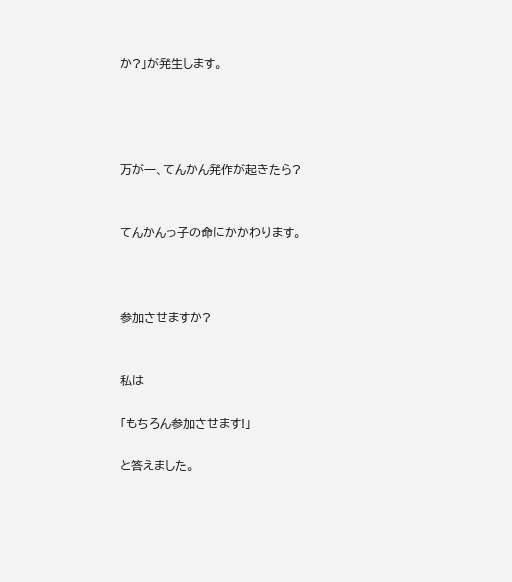か?」が発生します。




万が一、てんかん発作が起きたら?


てんかんっ子の命にかかわります。



参加させますか?


私は

「もちろん参加させます!」

と答えました。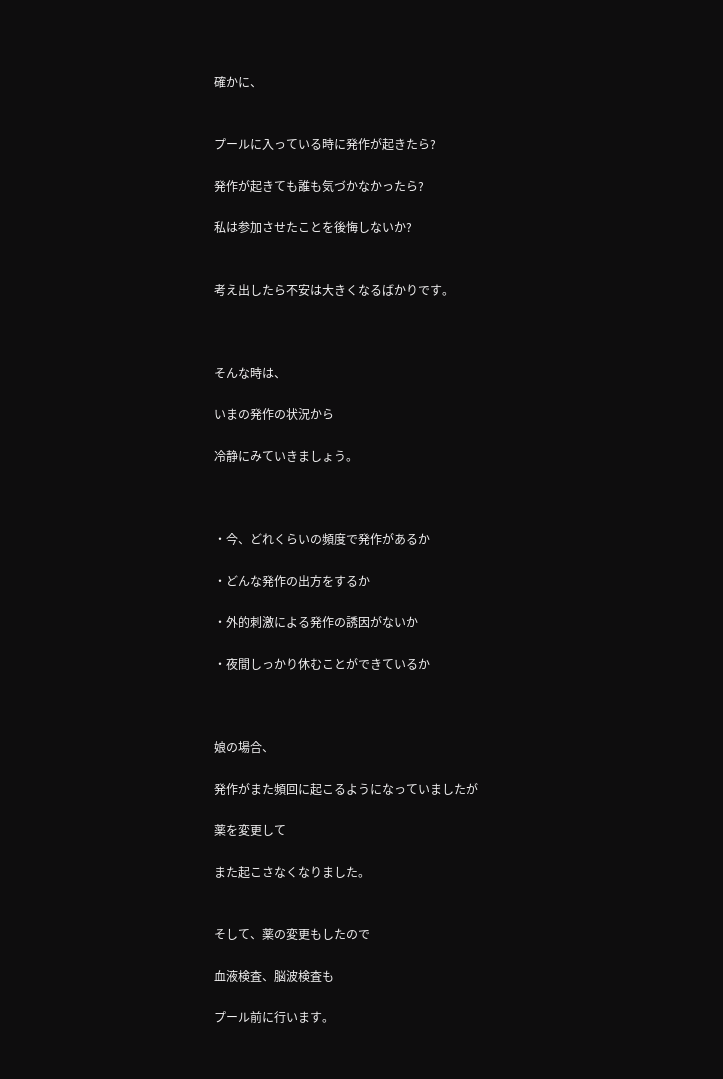確かに、


プールに入っている時に発作が起きたら?

発作が起きても誰も気づかなかったら?

私は参加させたことを後悔しないか?


考え出したら不安は大きくなるばかりです。



そんな時は、

いまの発作の状況から

冷静にみていきましょう。



・今、どれくらいの頻度で発作があるか

・どんな発作の出方をするか

・外的刺激による発作の誘因がないか

・夜間しっかり休むことができているか



娘の場合、

発作がまた頻回に起こるようになっていましたが

薬を変更して

また起こさなくなりました。


そして、薬の変更もしたので

血液検査、脳波検査も

プール前に行います。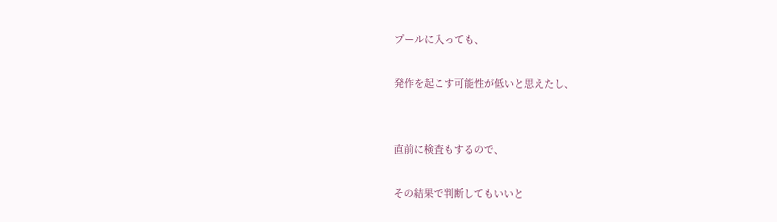プールに入っても、

発作を起こす可能性が低いと思えたし、


直前に検査もするので、

その結果で判断してもいいと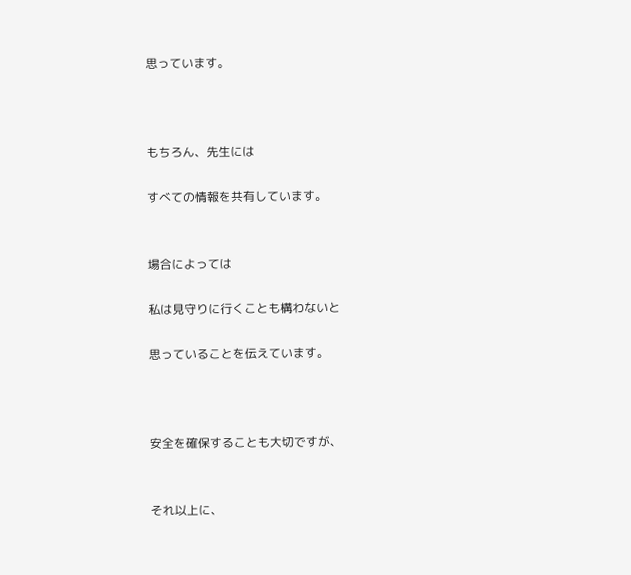思っています。



もちろん、先生には

すべての情報を共有しています。


場合によっては

私は見守りに行くことも構わないと

思っていることを伝えています。



安全を確保することも大切ですが、


それ以上に、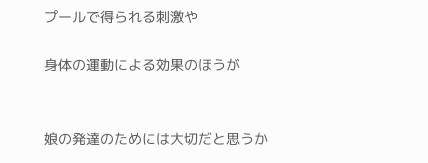プールで得られる刺激や

身体の運動による効果のほうが


娘の発達のためには大切だと思うか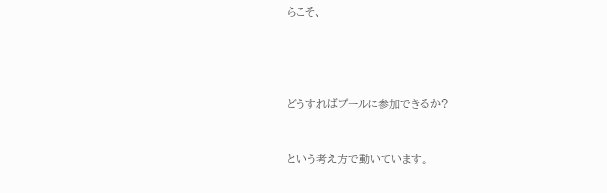らこそ、




どうすればプールに参加できるか?


という考え方で動いています。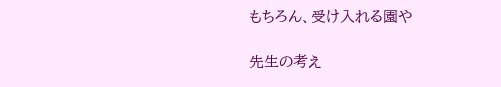もちろん、受け入れる園や

先生の考え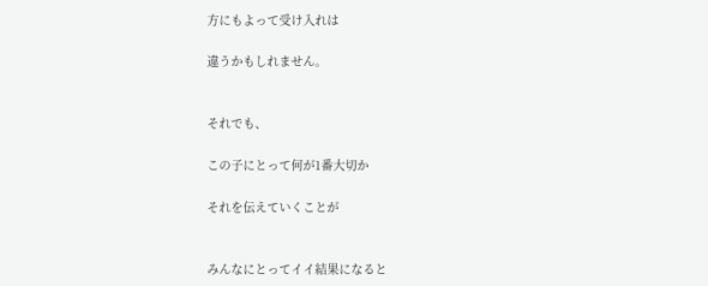方にもよって受け入れは

違うかもしれません。


それでも、

この子にとって何が1番大切か

それを伝えていくことが


みんなにとってイイ結果になると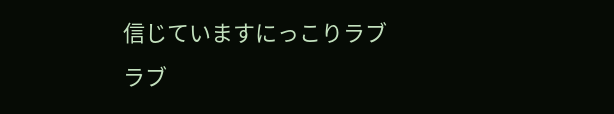信じていますにっこりラブラブ